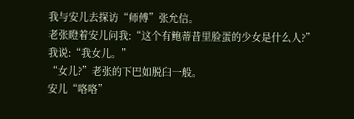我与安儿去探访“师傅”张允信。
老张瞪着安儿问我:“这个有鲍蒂昔里脸蛋的少女是什么人?”
我说:“我女儿。”
“女儿?”老张的下巴如脱臼一般。
安儿“咯咯”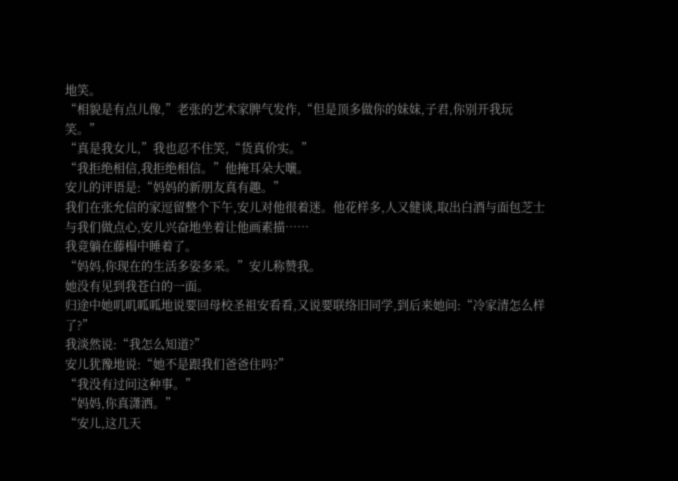地笑。
“相貌是有点儿像,”老张的艺术家脾气发作,“但是顶多做你的妹妹,子君,你别开我玩笑。”
“真是我女儿,”我也忍不住笑,“货真价实。”
“我拒绝相信,我拒绝相信。”他掩耳朵大嚷。
安儿的评语是:“妈妈的新朋友真有趣。”
我们在张允信的家逗留整个下午,安儿对他很着迷。他花样多,人又健谈,取出白酒与面包芝士与我们做点心,安儿兴奋地坐着让他画素描……
我竟躺在藤榻中睡着了。
“妈妈,你现在的生活多姿多采。”安儿称赞我。
她没有见到我苍白的一面。
归途中她叽叽呱呱地说要回母校圣祖安看看,又说要联络旧同学,到后来她问:“冷家清怎么样了?”
我淡然说:“我怎么知道?”
安儿犹豫地说:“她不是跟我们爸爸住吗?”
“我没有过问这种事。”
“妈妈,你真潇洒。”
“安儿,这几天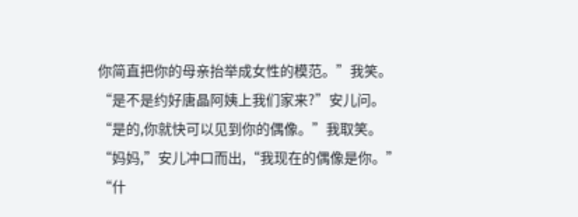你简直把你的母亲抬举成女性的模范。”我笑。
“是不是约好唐晶阿姨上我们家来?”安儿问。
“是的,你就快可以见到你的偶像。”我取笑。
“妈妈,”安儿冲口而出,“我现在的偶像是你。”
“什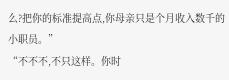么?把你的标准提高点,你母亲只是个月收入数千的小职员。”
“不不不,不只这样。你时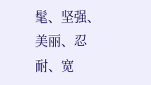髦、坚强、美丽、忍耐、宽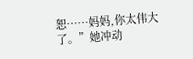恕……妈妈,你太伟大了。”她冲动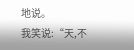地说。
我笑说:“天,不